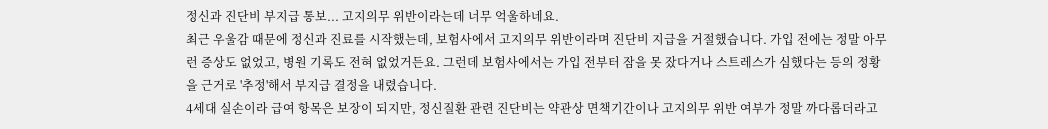정신과 진단비 부지급 통보... 고지의무 위반이라는데 너무 억울하네요.
최근 우울감 때문에 정신과 진료를 시작했는데, 보험사에서 고지의무 위반이라며 진단비 지급을 거절했습니다. 가입 전에는 정말 아무런 증상도 없었고, 병원 기록도 전혀 없었거든요. 그런데 보험사에서는 가입 전부터 잠을 못 잤다거나 스트레스가 심했다는 등의 정황을 근거로 '추정'해서 부지급 결정을 내렸습니다.
4세대 실손이라 급여 항목은 보장이 되지만, 정신질환 관련 진단비는 약관상 면책기간이나 고지의무 위반 여부가 정말 까다롭더라고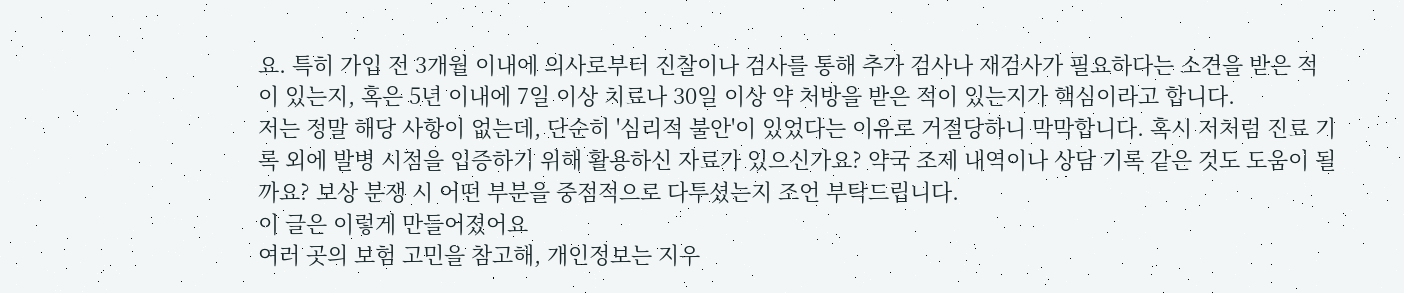요. 특히 가입 전 3개월 이내에 의사로부터 진찰이나 검사를 통해 추가 검사나 재검사가 필요하다는 소견을 받은 적이 있는지, 혹은 5년 이내에 7일 이상 치료나 30일 이상 약 처방을 받은 적이 있는지가 핵심이라고 합니다.
저는 정말 해당 사항이 없는데, 단순히 '심리적 불안'이 있었다는 이유로 거절당하니 막막합니다. 혹시 저처럼 진료 기록 외에 발병 시점을 입증하기 위해 활용하신 자료가 있으신가요? 약국 조제 내역이나 상담 기록 같은 것도 도움이 될까요? 보상 분쟁 시 어떤 부분을 중점적으로 다투셨는지 조언 부탁드립니다.
이 글은 이렇게 만들어졌어요
여러 곳의 보험 고민을 참고해, 개인정보는 지우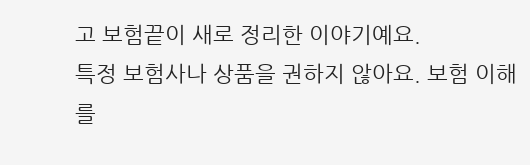고 보험끝이 새로 정리한 이야기예요.
특정 보험사나 상품을 권하지 않아요. 보험 이해를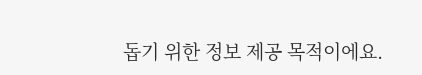돕기 위한 정보 제공 목적이에요.